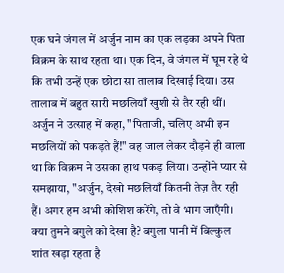एक घने जंगल में अर्जुन नाम का एक लड़का अपने पिता विक्रम के साथ रहता था। एक दिन, वे जंगल में घूम रहे थे कि तभी उन्हें एक छोटा सा तालाब दिखाई दिया। उस तालाब में बहुत सारी मछलियाँ खुशी से तैर रही थीं।
अर्जुन ने उत्साह में कहा, "पिताजी, चलिए अभी इन मछलियों को पकड़ते हैं!" वह जाल लेकर दौड़ने ही वाला था कि विक्रम ने उसका हाथ पकड़ लिया। उन्होंने प्यार से समझाया, "अर्जुन, देखो मछलियाँ कितनी तेज़ तैर रही हैं। अगर हम अभी कोशिश करेंगे, तो वे भाग जाएँगी। क्या तुमने बगुले को देखा है? बगुला पानी में बिल्कुल शांत खड़ा रहता है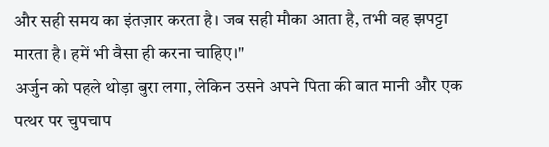और सही समय का इंतज़ार करता है। जब सही मौका आता है, तभी वह झपट्टा मारता है। हमें भी वैसा ही करना चाहिए।"
अर्जुन को पहले थोड़ा बुरा लगा, लेकिन उसने अपने पिता की बात मानी और एक पत्थर पर चुपचाप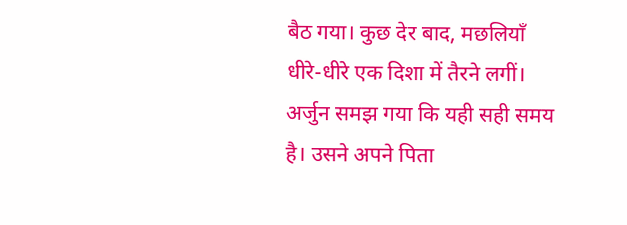बैठ गया। कुछ देर बाद, मछलियाँ धीरे-धीरे एक दिशा में तैरने लगीं। अर्जुन समझ गया कि यही सही समय है। उसने अपने पिता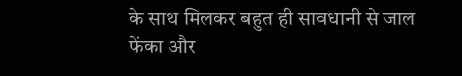के साथ मिलकर बहुत ही सावधानी से जाल फेंका और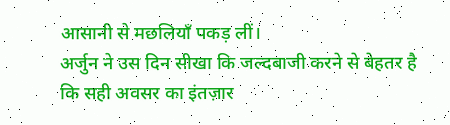आसानी से मछलियाँ पकड़ लीं।
अर्जुन ने उस दिन सीखा कि जल्दबाजी करने से बेहतर है कि सही अवसर का इंतज़ार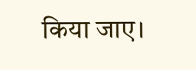किया जाए।